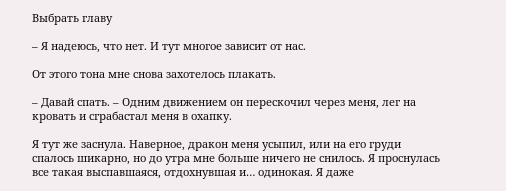Выбрать главу

– Я надеюсь, что нет. И тут многое зависит от нас.

От этого тона мне снова захотелось плакать.

– Давай спать. – Одним движением он перескочил через меня, лег на кровать и сграбастал меня в охапку.

Я тут же заснула. Наверное, дракон меня усыпил, или на его груди спалось шикарно, но до утра мне больше ничего не снилось. Я проснулась все такая выспавшаяся, отдохнувшая и… одинокая. Я даже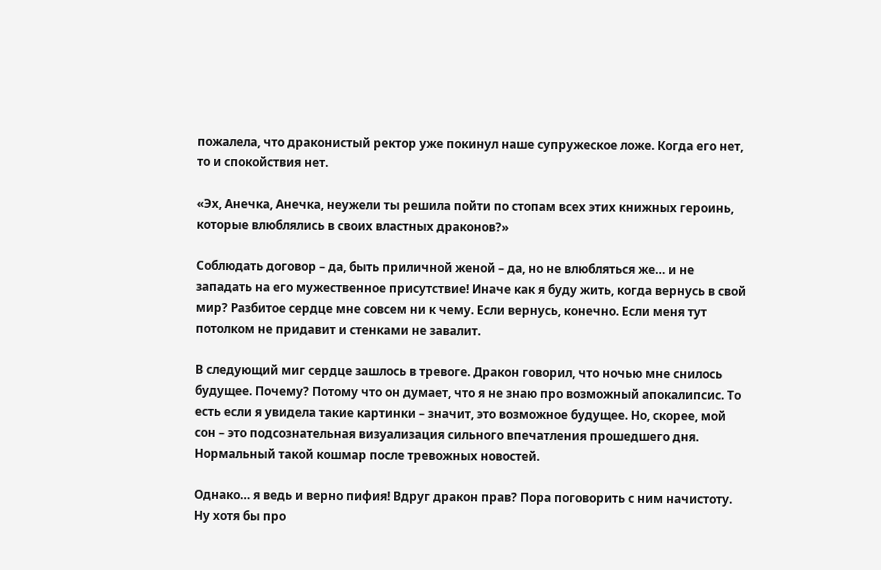пожалела, что драконистый ректор уже покинул наше супружеское ложе. Когда его нет, то и спокойствия нет.

«Эх, Анечка, Анечка, неужели ты решила пойти по стопам всех этих книжных героинь, которые влюблялись в своих властных драконов?»

Соблюдать договор – да, быть приличной женой – да, но не влюбляться же… и не западать на его мужественное присутствие! Иначе как я буду жить, когда вернусь в свой мир? Разбитое сердце мне совсем ни к чему. Если вернусь, конечно. Если меня тут потолком не придавит и стенками не завалит.

В следующий миг сердце зашлось в тревоге. Дракон говорил, что ночью мне снилось будущее. Почему? Потому что он думает, что я не знаю про возможный апокалипсис. То есть если я увидела такие картинки – значит, это возможное будущее. Но, скорее, мой сон – это подсознательная визуализация сильного впечатления прошедшего дня. Нормальный такой кошмар после тревожных новостей.

Однако… я ведь и верно пифия! Вдруг дракон прав? Пора поговорить с ним начистоту. Ну хотя бы про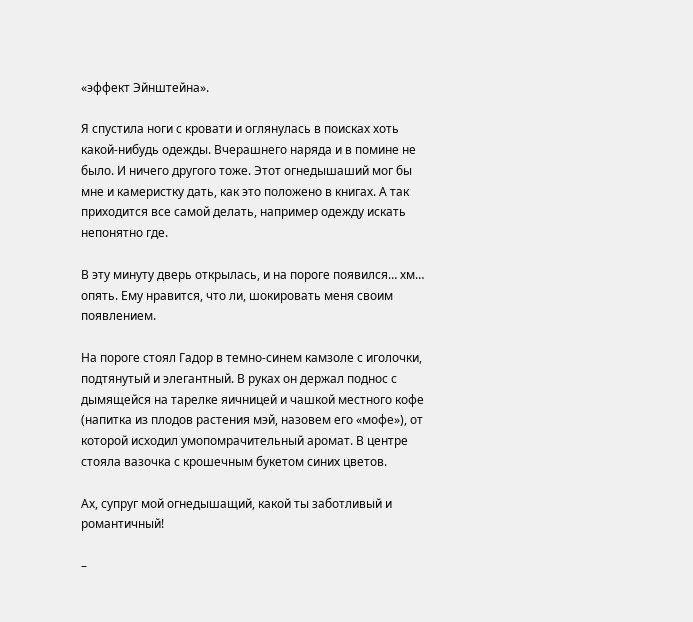«эффект Эйнштейна».

Я спустила ноги с кровати и оглянулась в поисках хоть какой-нибудь одежды. Вчерашнего наряда и в помине не было. И ничего другого тоже. Этот огнедышаший мог бы мне и камеристку дать, как это положено в книгах. А так приходится все самой делать, например одежду искать непонятно где.

В эту минуту дверь открылась, и на пороге появился… хм… опять. Ему нравится, что ли, шокировать меня своим появлением.

На пороге стоял Гадор в темно-синем камзоле с иголочки, подтянутый и элегантный. В руках он держал поднос с дымящейся на тарелке яичницей и чашкой местного кофе (напитка из плодов растения мэй, назовем его «мофе»), от которой исходил умопомрачительный аромат. В центре стояла вазочка с крошечным букетом синих цветов.

Ах, супруг мой огнедышащий, какой ты заботливый и романтичный!

–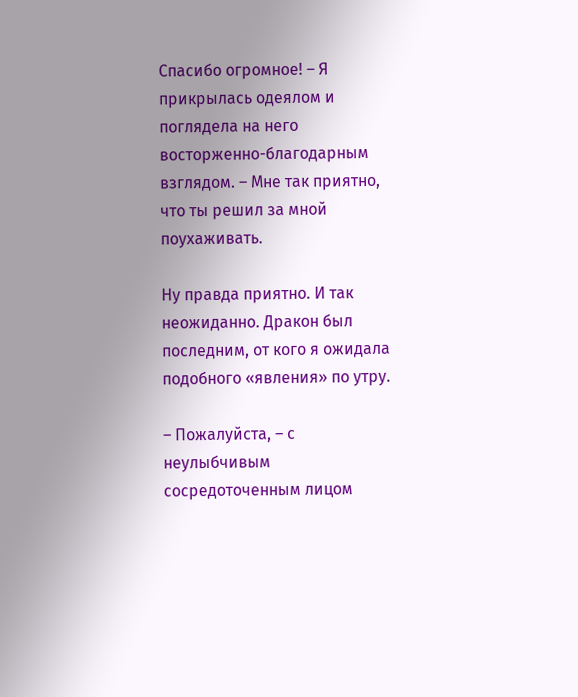Спасибо огромное! – Я прикрылась одеялом и поглядела на него восторженно-благодарным взглядом. – Мне так приятно, что ты решил за мной поухаживать.

Ну правда приятно. И так неожиданно. Дракон был последним, от кого я ожидала подобного «явления» по утру.

– Пожалуйста, – с неулыбчивым сосредоточенным лицом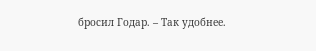бросил Годар. – Так удобнее.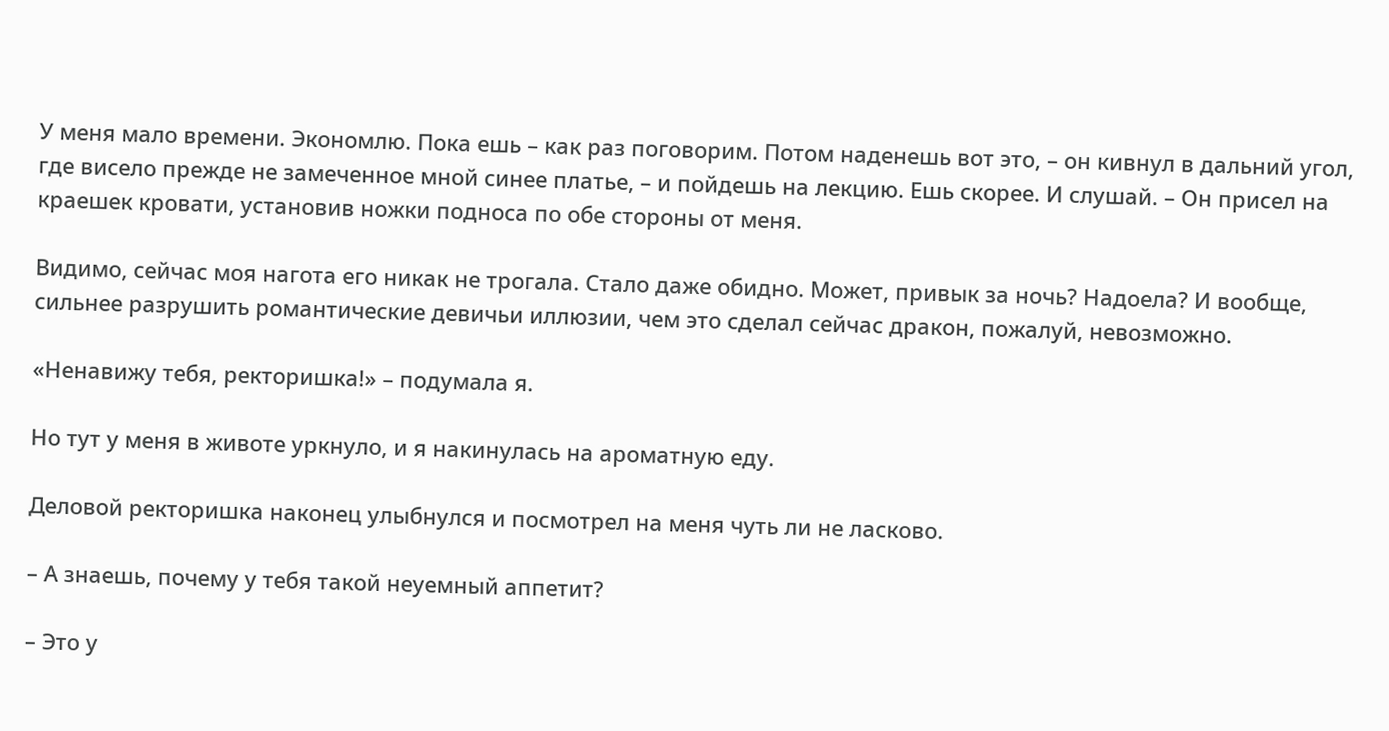У меня мало времени. Экономлю. Пока ешь – как раз поговорим. Потом наденешь вот это, – он кивнул в дальний угол, где висело прежде не замеченное мной синее платье, – и пойдешь на лекцию. Ешь скорее. И слушай. – Он присел на краешек кровати, установив ножки подноса по обе стороны от меня.

Видимо, сейчас моя нагота его никак не трогала. Стало даже обидно. Может, привык за ночь? Надоела? И вообще, сильнее разрушить романтические девичьи иллюзии, чем это сделал сейчас дракон, пожалуй, невозможно.

«Ненавижу тебя, ректоришка!» – подумала я.

Но тут у меня в животе уркнуло, и я накинулась на ароматную еду.

Деловой ректоришка наконец улыбнулся и посмотрел на меня чуть ли не ласково.

– А знаешь, почему у тебя такой неуемный аппетит?

– Это у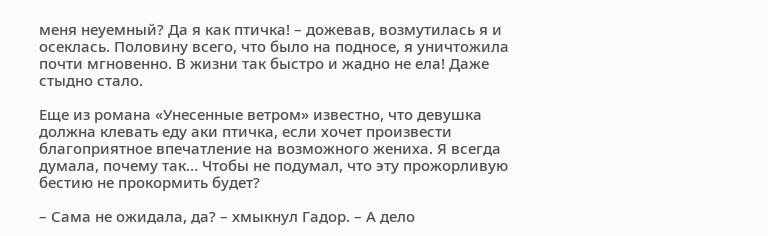меня неуемный? Да я как птичка! – дожевав, возмутилась я и осеклась. Половину всего, что было на подносе, я уничтожила почти мгновенно. В жизни так быстро и жадно не ела! Даже стыдно стало.

Еще из романа «Унесенные ветром» известно, что девушка должна клевать еду аки птичка, если хочет произвести благоприятное впечатление на возможного жениха. Я всегда думала, почему так… Чтобы не подумал, что эту прожорливую бестию не прокормить будет?

– Сама не ожидала, да? – хмыкнул Гадор. – А дело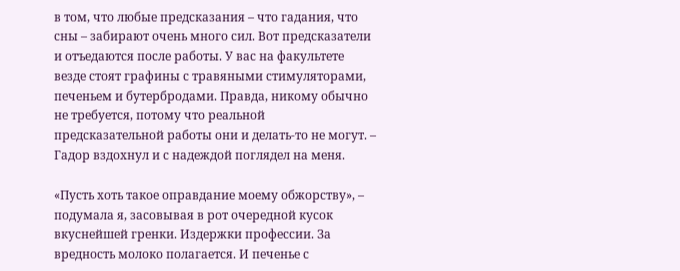в том, что любые предсказания – что гадания, что сны – забирают очень много сил. Вот предсказатели и отъедаются после работы. У вас на факультете везде стоят графины с травяными стимуляторами, печеньем и бутербродами. Правда, никому обычно не требуется, потому что реальной предсказательной работы они и делать-то не могут. – Гадор вздохнул и с надеждой поглядел на меня.

«Пусть хоть такое оправдание моему обжорству», – подумала я, засовывая в рот очередной кусок вкуснейшей гренки. Издержки профессии. За вредность молоко полагается. И печенье с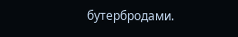бутербродами.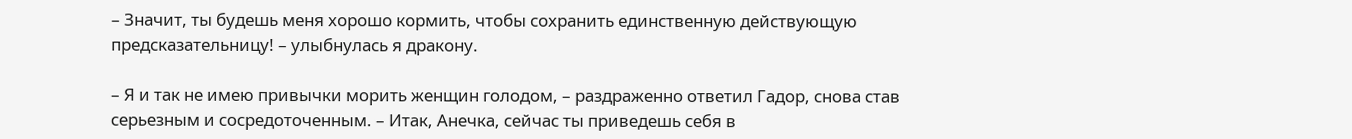– Значит, ты будешь меня хорошо кормить, чтобы сохранить единственную действующую предсказательницу! – улыбнулась я дракону.

– Я и так не имею привычки морить женщин голодом, – раздраженно ответил Гадор, снова став серьезным и сосредоточенным. – Итак, Анечка, сейчас ты приведешь себя в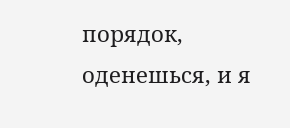порядок, оденешься, и я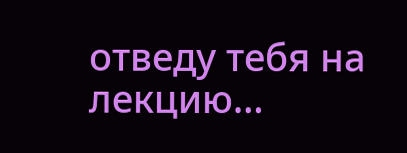отведу тебя на лекцию…